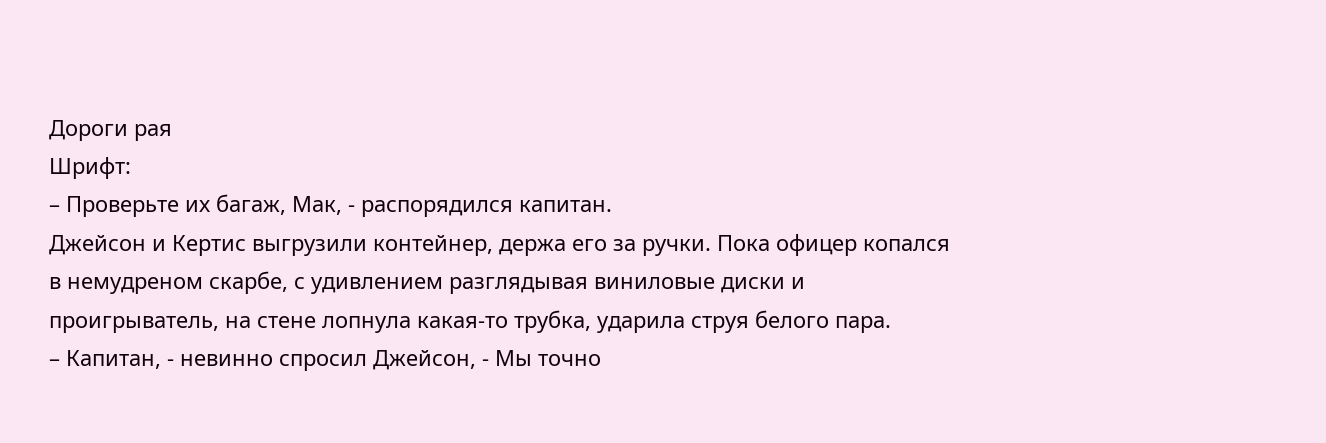Дороги рая
Шрифт:
– Проверьте их багаж, Мак, - распорядился капитан.
Джейсон и Кертис выгрузили контейнер, держа его за ручки. Пока офицер копался в немудреном скарбе, с удивлением разглядывая виниловые диски и проигрыватель, на стене лопнула какая-то трубка, ударила струя белого пара.
– Капитан, - невинно спросил Джейсон, - Мы точно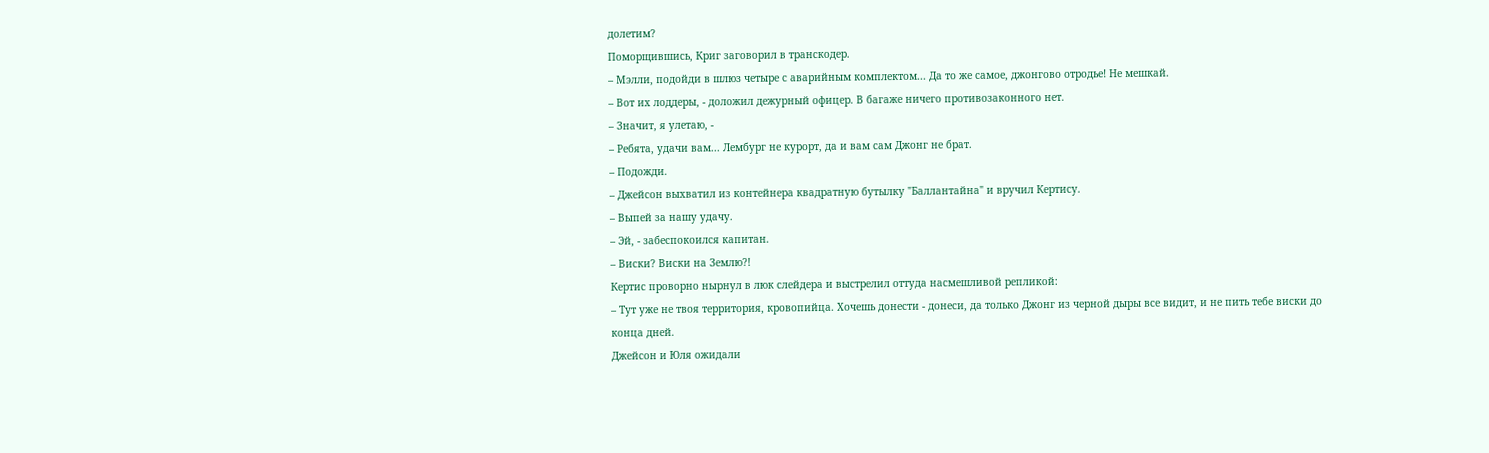долетим?
Поморщившись, Криг заговорил в транскодер.
– Мэлли, подойди в шлюз четыре с аварийным комплектом... Да то же самое, джонгово отродье! Не мешкай.
– Вот их лоддеры, - доложил дежурный офицер. В багаже ничего противозаконного нет.
– Значит, я улетаю, -
– Ребята, удачи вам... Лембург не курорт, да и вам сам Джонг не брат.
– Подожди.
– Джейсон выхватил из контейнера квадратную бутылку "Баллантайна" и вручил Кертису.
– Выпей за нашу удачу.
– Эй, - забеспокоился капитан.
– Виски? Виски на Землю?!
Кертис проворно нырнул в люк слейдера и выстрелил оттуда насмешливой репликой:
– Тут уже не твоя территория, кровопийца. Хочешь донести - донеси, да только Джонг из черной дыры все видит, и не пить тебе виски до конца дней.
Джейсон и Юля ожидали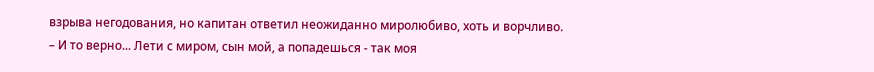взрыва негодования, но капитан ответил неожиданно миролюбиво, хоть и ворчливо.
– И то верно... Лети с миром, сын мой, а попадешься - так моя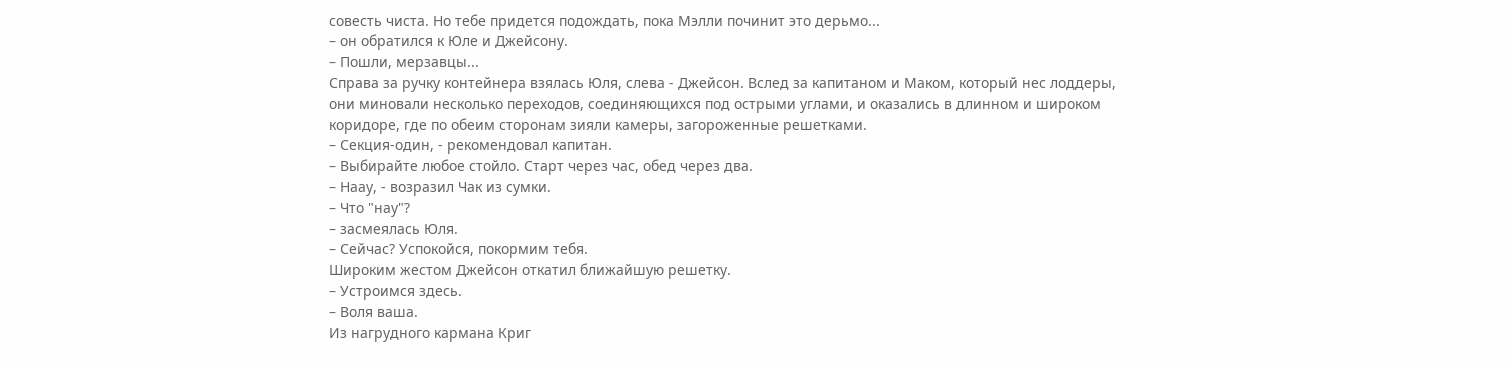совесть чиста. Но тебе придется подождать, пока Мэлли починит это дерьмо...
– он обратился к Юле и Джейсону.
– Пошли, мерзавцы...
Справа за ручку контейнера взялась Юля, слева - Джейсон. Вслед за капитаном и Маком, который нес лоддеры, они миновали несколько переходов, соединяющихся под острыми углами, и оказались в длинном и широком коридоре, где по обеим сторонам зияли камеры, загороженные решетками.
– Секция-один, - рекомендовал капитан.
– Выбирайте любое стойло. Старт через час, обед через два.
– Наау, - возразил Чак из сумки.
– Что "нау"?
– засмеялась Юля.
– Сейчас? Успокойся, покормим тебя.
Широким жестом Джейсон откатил ближайшую решетку.
– Устроимся здесь.
– Воля ваша.
Из нагрудного кармана Криг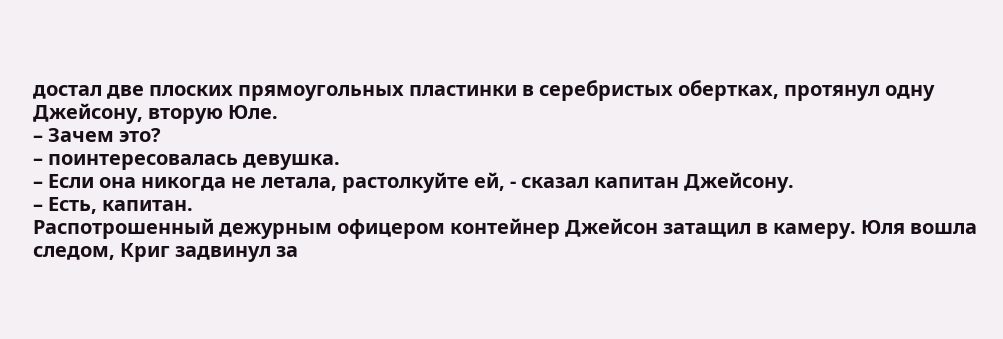достал две плоских прямоугольных пластинки в серебристых обертках, протянул одну Джейсону, вторую Юле.
– Зачем это?
– поинтересовалась девушка.
– Если она никогда не летала, растолкуйте ей, - сказал капитан Джейсону.
– Есть, капитан.
Распотрошенный дежурным офицером контейнер Джейсон затащил в камеру. Юля вошла следом, Криг задвинул за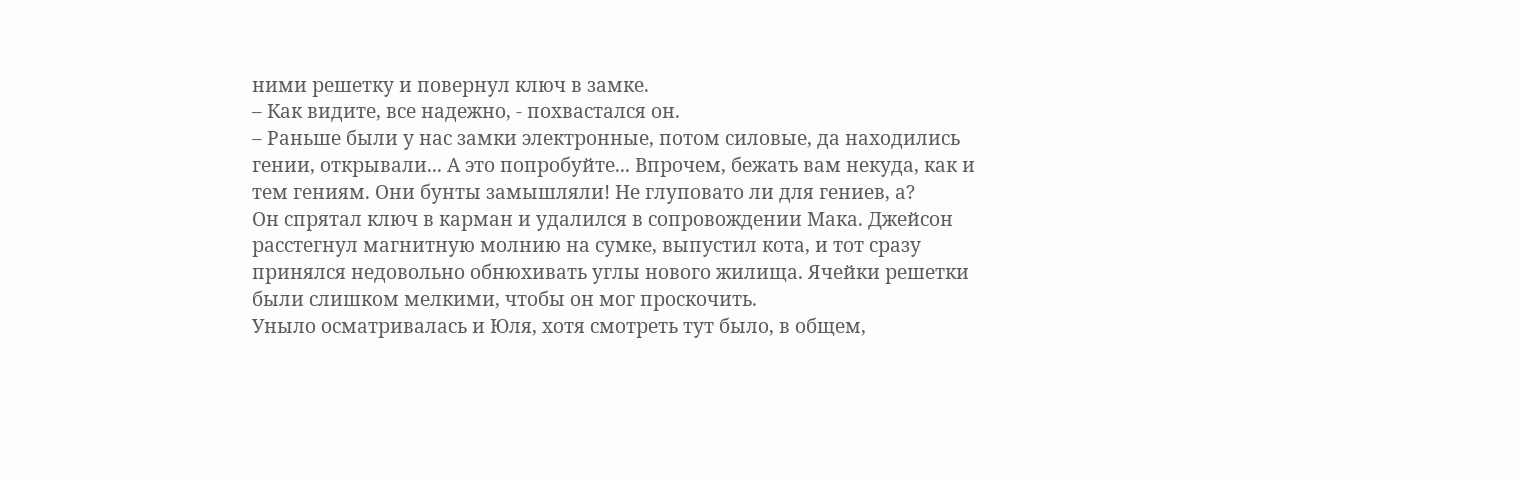ними решетку и повернул ключ в замке.
– Как видите, все надежно, - похвастался он.
– Раньше были у нас замки электронные, потом силовые, да находились гении, открывали... А это попробуйте... Впрочем, бежать вам некуда, как и тем гениям. Они бунты замышляли! Не глуповато ли для гениев, а?
Он спрятал ключ в карман и удалился в сопровождении Мака. Джейсон расстегнул магнитную молнию на сумке, выпустил кота, и тот сразу принялся недовольно обнюхивать углы нового жилища. Ячейки решетки были слишком мелкими, чтобы он мог проскочить.
Уныло осматривалась и Юля, хотя смотреть тут было, в общем,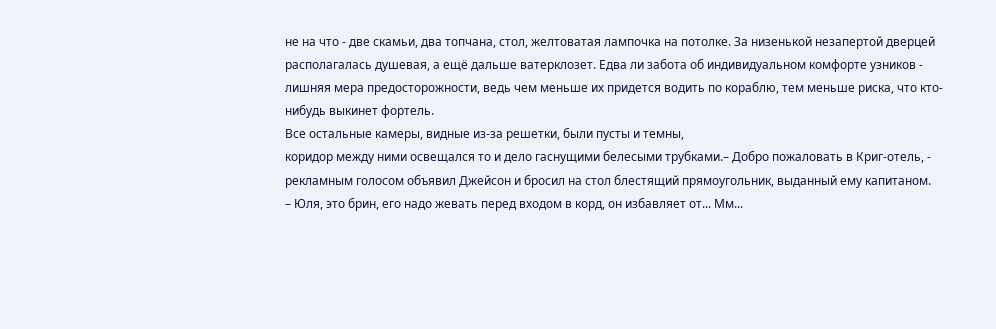не на что - две скамьи, два топчана, стол, желтоватая лампочка на потолке. За низенькой незапертой дверцей располагалась душевая, а ещё дальше ватерклозет. Едва ли забота об индивидуальном комфорте узников - лишняя мера предосторожности, ведь чем меньше их придется водить по кораблю, тем меньше риска, что кто-нибудь выкинет фортель.
Все остальные камеры, видные из-за решетки, были пусты и темны,
коридор между ними освещался то и дело гаснущими белесыми трубками.– Добро пожаловать в Криг-отель, - рекламным голосом объявил Джейсон и бросил на стол блестящий прямоугольник, выданный ему капитаном.
– Юля, это брин, его надо жевать перед входом в корд, он избавляет от... Мм...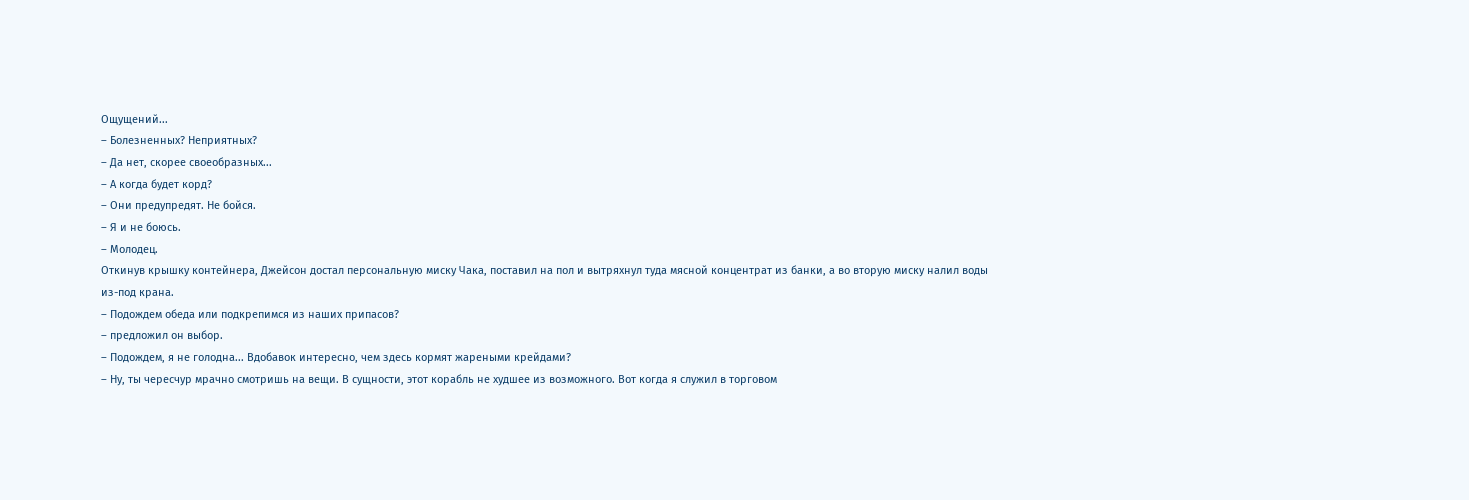Ощущений...
– Болезненных? Неприятных?
– Да нет, скорее своеобразных...
– А когда будет корд?
– Они предупредят. Не бойся.
– Я и не боюсь.
– Молодец.
Откинув крышку контейнера, Джейсон достал персональную миску Чака, поставил на пол и вытряхнул туда мясной концентрат из банки, а во вторую миску налил воды из-под крана.
– Подождем обеда или подкрепимся из наших припасов?
– предложил он выбор.
– Подождем, я не голодна... Вдобавок интересно, чем здесь кормят жареными крейдами?
– Ну, ты чересчур мрачно смотришь на вещи. В сущности, этот корабль не худшее из возможного. Вот когда я служил в торговом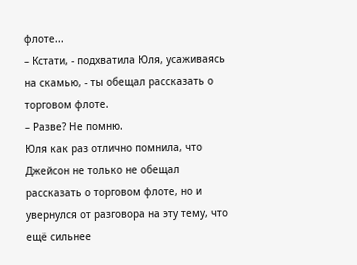флоте...
– Кстати, - подхватила Юля, усаживаясь на скамью, - ты обещал рассказать о торговом флоте.
– Разве? Не помню.
Юля как раз отлично помнила, что Джейсон не только не обещал рассказать о торговом флоте, но и увернулся от разговора на эту тему, что ещё сильнее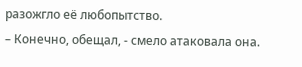разожгло её любопытство.
– Конечно, обещал, - смело атаковала она.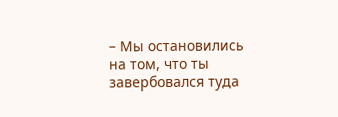– Мы остановились на том, что ты завербовался туда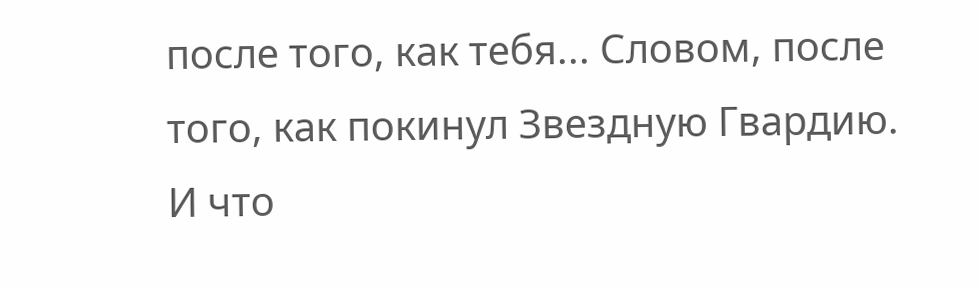после того, как тебя... Словом, после того, как покинул Звездную Гвардию. И что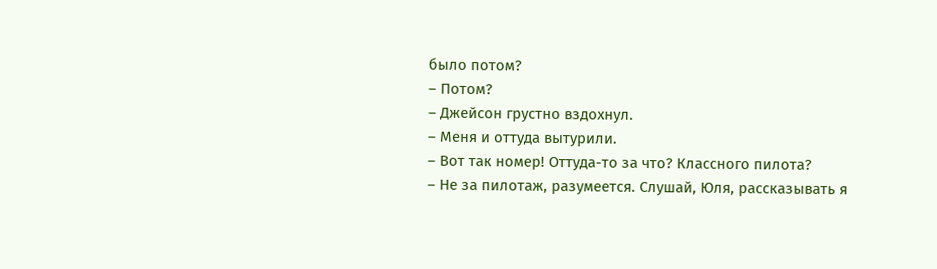было потом?
– Потом?
– Джейсон грустно вздохнул.
– Меня и оттуда вытурили.
– Вот так номер! Оттуда-то за что? Классного пилота?
– Не за пилотаж, разумеется. Слушай, Юля, рассказывать я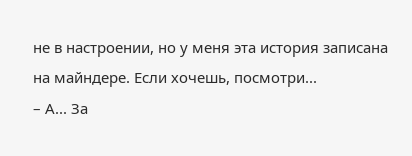не в настроении, но у меня эта история записана на майндере. Если хочешь, посмотри...
– А... За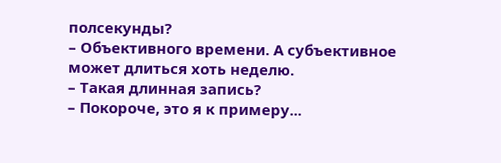полсекунды?
– Объективного времени. А субъективное может длиться хоть неделю.
– Такая длинная запись?
– Покороче, это я к примеру...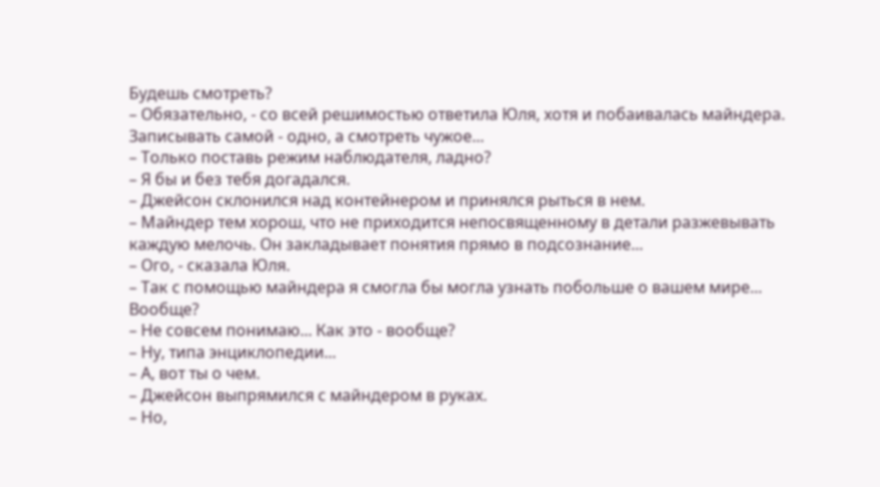Будешь смотреть?
– Обязательно, - со всей решимостью ответила Юля, хотя и побаивалась майндера. Записывать самой - одно, а смотреть чужое...
– Только поставь режим наблюдателя, ладно?
– Я бы и без тебя догадался.
– Джейсон склонился над контейнером и принялся рыться в нем.
– Майндер тем хорош, что не приходится непосвященному в детали разжевывать каждую мелочь. Он закладывает понятия прямо в подсознание...
– Ого, - сказала Юля.
– Так с помощью майндера я смогла бы могла узнать побольше о вашем мире... Вообще?
– Не совсем понимаю... Как это - вообще?
– Ну, типа энциклопедии...
– А, вот ты о чем.
– Джейсон выпрямился с майндером в руках.
– Но,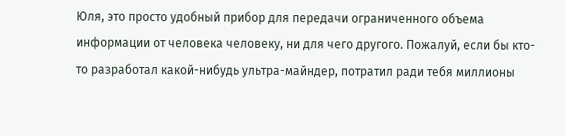Юля, это просто удобный прибор для передачи ограниченного объема информации от человека человеку, ни для чего другого. Пожалуй, если бы кто-то разработал какой-нибудь ультра-майндер, потратил ради тебя миллионы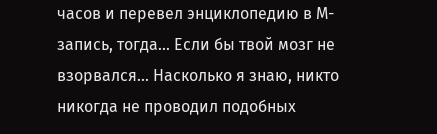часов и перевел энциклопедию в М-запись, тогда... Если бы твой мозг не взорвался... Насколько я знаю, никто никогда не проводил подобных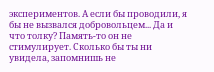экспериментов. А если бы проводили, я бы не вызвался добровольцем... Да и что толку? Память-то он не стимулирует. Сколько бы ты ни увидела, запомнишь не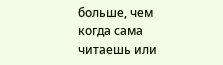больше, чем когда сама читаешь или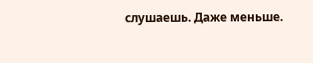слушаешь. Даже меньше.